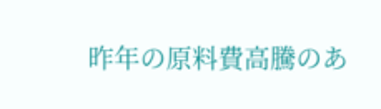昨年の原料費高騰のあ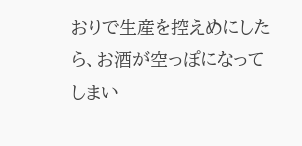おりで生産を控えめにしたら、お酒が空っぽになってしまい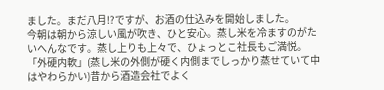ました。まだ八月⁉ですが、お酒の仕込みを開始しました。
今朝は朝から涼しい風が吹き、ひと安心。蒸し米を冷ますのがたいへんなです。蒸し上りも上々で、ひょっとこ社長もご満悦。
「外硬内軟」(蒸し米の外側が硬く内側までしっかり蒸せていて中はやわらかい)昔から酒造会社でよく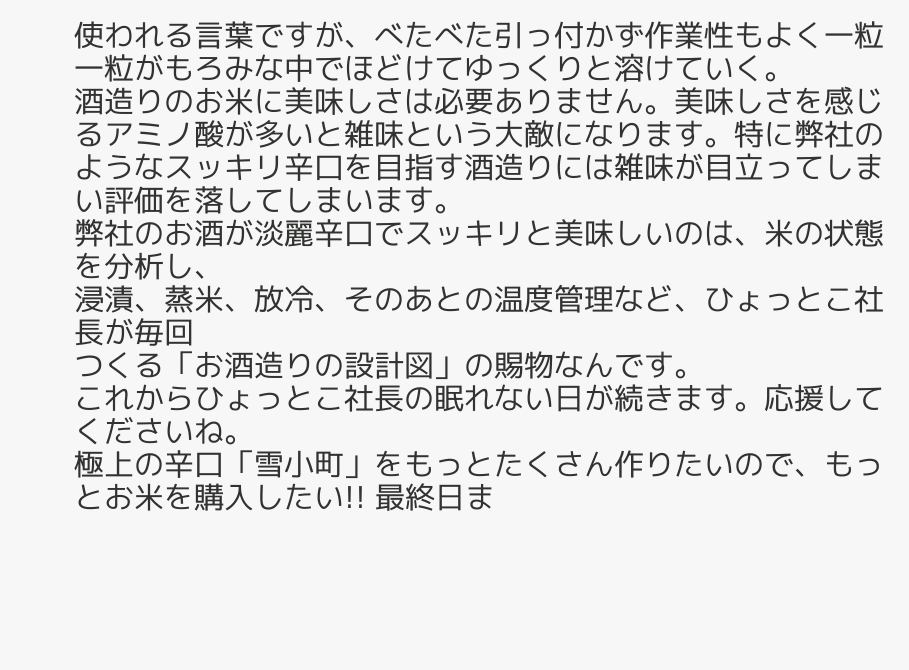使われる言葉ですが、べたべた引っ付かず作業性もよく一粒一粒がもろみな中でほどけてゆっくりと溶けていく。
酒造りのお米に美味しさは必要ありません。美味しさを感じるアミノ酸が多いと雑味という大敵になります。特に弊社のようなスッキリ辛口を目指す酒造りには雑味が目立ってしまい評価を落してしまいます。
弊社のお酒が淡麗辛口でスッキリと美味しいのは、米の状態を分析し、
浸漬、蒸米、放冷、そのあとの温度管理など、ひょっとこ社長が毎回
つくる「お酒造りの設計図」の賜物なんです。
これからひょっとこ社長の眠れない日が続きます。応援してくださいね。
極上の辛口「雪小町」をもっとたくさん作りたいので、もっとお米を購入したい!! 最終日ま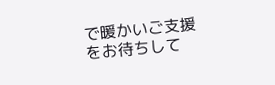で暖かいご支援をお待ちして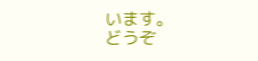います。
どうぞ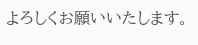よろしくお願いいたします。